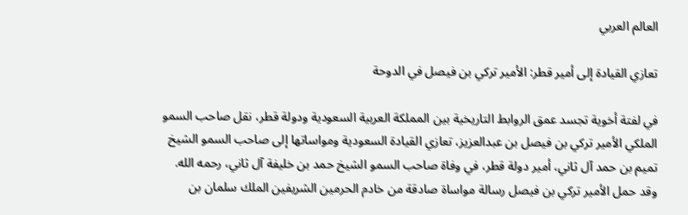العالم العربي

تعازي القيادة إلى أمير قطر: الأمير تركي بن فيصل في الدوحة

في لفتة أخوية تجسد عمق الروابط التاريخية بين المملكة العربية السعودية ودولة قطر، نقل صاحب السمو الملكي الأمير تركي بن فيصل بن عبدالعزيز، تعازي القيادة السعودية ومواساتها إلى صاحب السمو الشيخ تميم بن حمد آل ثاني، أمير دولة قطر، في وفاة صاحب السمو الشيخ حمد بن خليفة آل ثاني، رحمه الله. وقد حمل الأمير تركي بن فيصل رسالة مواساة صادقة من خادم الحرمين الشريفين الملك سلمان بن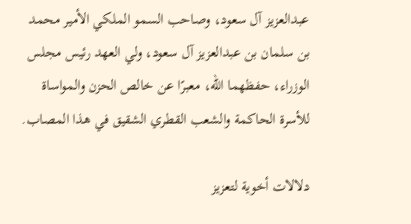عبدالعزيز آل سعود، وصاحب السمو الملكي الأمير محمد بن سلمان بن عبدالعزيز آل سعود، ولي العهد رئيس مجلس الوزراء، حفظهما الله، معبرًا عن خالص الحزن والمواساة للأسرة الحاكمة والشعب القطري الشقيق في هذا المصاب.

دلالات أخوية لتعزيز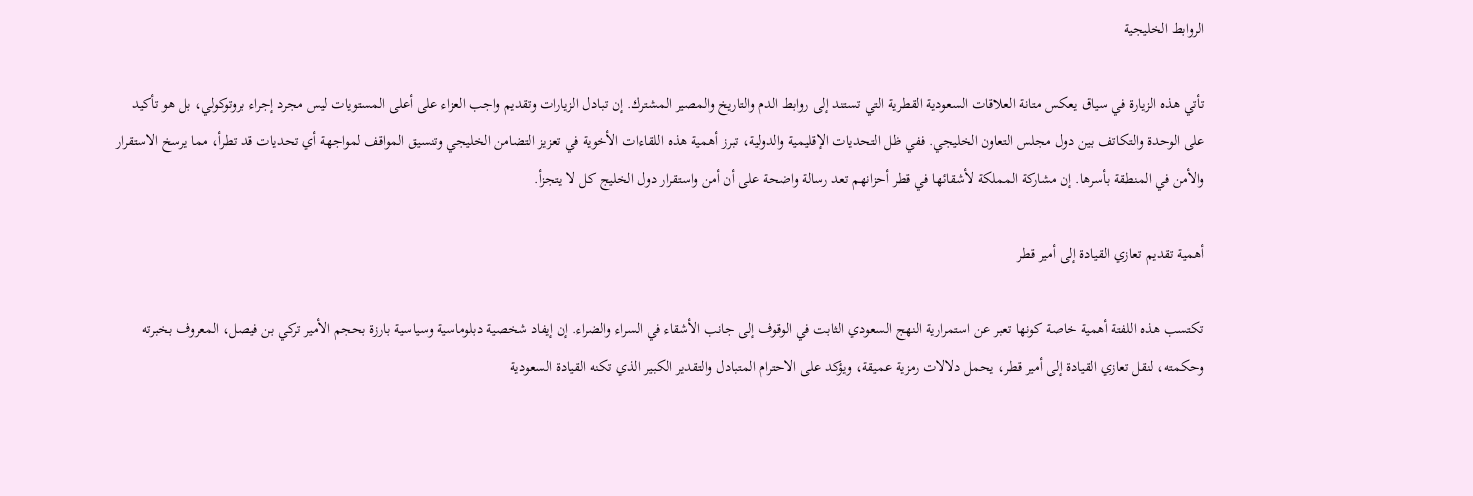الروابط الخليجية

تأتي هذه الزيارة في سياق يعكس متانة العلاقات السعودية القطرية التي تستند إلى روابط الدم والتاريخ والمصير المشترك. إن تبادل الزيارات وتقديم واجب العزاء على أعلى المستويات ليس مجرد إجراء بروتوكولي، بل هو تأكيد على الوحدة والتكاتف بين دول مجلس التعاون الخليجي. ففي ظل التحديات الإقليمية والدولية، تبرز أهمية هذه اللقاءات الأخوية في تعزيز التضامن الخليجي وتنسيق المواقف لمواجهة أي تحديات قد تطرأ، مما يرسخ الاستقرار والأمن في المنطقة بأسرها. إن مشاركة المملكة لأشقائها في قطر أحزانهم تعد رسالة واضحة على أن أمن واستقرار دول الخليج كل لا يتجزأ.

أهمية تقديم تعازي القيادة إلى أمير قطر

تكتسب هذه اللفتة أهمية خاصة كونها تعبر عن استمرارية النهج السعودي الثابت في الوقوف إلى جانب الأشقاء في السراء والضراء. إن إيفاد شخصية دبلوماسية وسياسية بارزة بحجم الأمير تركي بن فيصل، المعروف بخبرته وحكمته، لنقل تعازي القيادة إلى أمير قطر، يحمل دلالات رمزية عميقة، ويؤكد على الاحترام المتبادل والتقدير الكبير الذي تكنه القيادة السعودية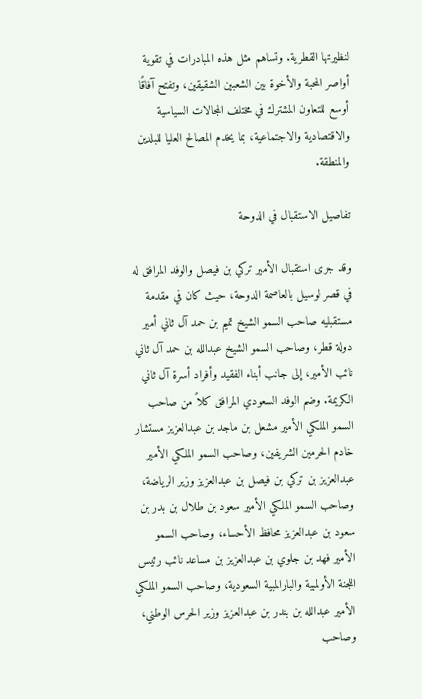لنظيرتها القطرية. وتساهم مثل هذه المبادرات في تقوية أواصر المحبة والأخوة بين الشعبين الشقيقين، وتفتح آفاقًا أوسع للتعاون المشترك في مختلف المجالات السياسية والاقتصادية والاجتماعية، بما يخدم المصالح العليا للبلدين والمنطقة.

تفاصيل الاستقبال في الدوحة

وقد جرى استقبال الأمير تركي بن فيصل والوفد المرافق له في قصر لوسيل بالعاصمة الدوحة، حيث كان في مقدمة مستقبليه صاحب السمو الشيخ تميم بن حمد آل ثاني أمير دولة قطر، وصاحب السمو الشيخ عبدالله بن حمد آل ثاني نائب الأمير، إلى جانب أبناء الفقيد وأفراد أسرة آل ثاني الكريمة. وضم الوفد السعودي المرافق كلاً من صاحب السمو الملكي الأمير مشعل بن ماجد بن عبدالعزيز مستشار خادم الحرمين الشريفين، وصاحب السمو الملكي الأمير عبدالعزيز بن تركي بن فيصل بن عبدالعزيز وزير الرياضة، وصاحب السمو الملكي الأمير سعود بن طلال بن بدر بن سعود بن عبدالعزيز محافظ الأحساء، وصاحب السمو الأمير فهد بن جلوي بن عبدالعزيز بن مساعد نائب رئيس اللجنة الأولمبية والبارالمبية السعودية، وصاحب السمو الملكي الأمير عبدالله بن بندر بن عبدالعزيز وزير الحرس الوطني، وصاحب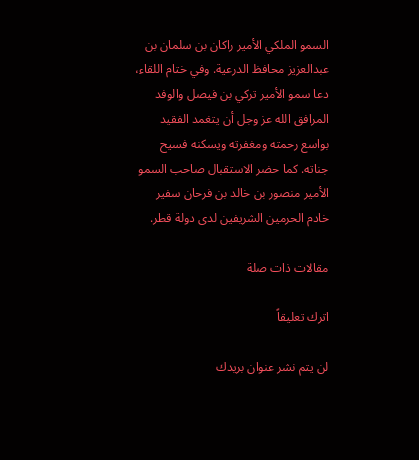السمو الملكي الأمير راكان بن سلمان بن عبدالعزيز محافظ الدرعية. وفي ختام اللقاء، دعا سمو الأمير تركي بن فيصل والوفد المرافق الله عز وجل أن يتغمد الفقيد بواسع رحمته ومغفرته ويسكنه فسيح جناته. كما حضر الاستقبال صاحب السمو الأمير منصور بن خالد بن فرحان سفير خادم الحرمين الشريفين لدى دولة قطر.

مقالات ذات صلة

اترك تعليقاً

لن يتم نشر عنوان بريدك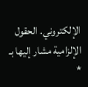الإلكتروني. الحقول الإلزامية مشار إليها بـ *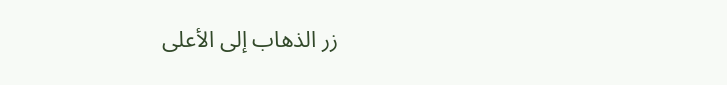زر الذهاب إلى الأعلى